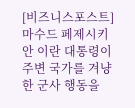[비즈니스포스트] 마수드 페제시키안 이란 대통령이 주변 국가를 겨냥한 군사 행동을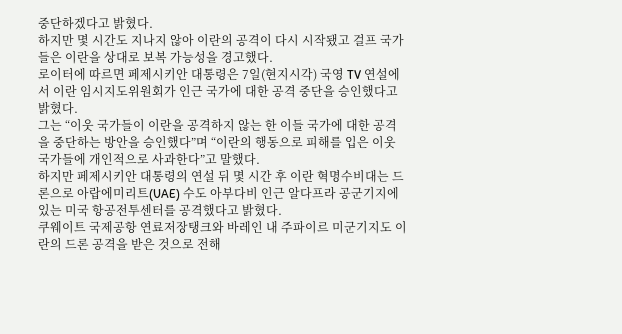중단하겠다고 밝혔다.
하지만 몇 시간도 지나지 않아 이란의 공격이 다시 시작됐고 걸프 국가들은 이란을 상대로 보복 가능성을 경고했다.
로이터에 따르면 페제시키안 대통령은 7일(현지시각) 국영 TV 연설에서 이란 임시지도위원회가 인근 국가에 대한 공격 중단을 승인했다고 밝혔다.
그는 “이웃 국가들이 이란을 공격하지 않는 한 이들 국가에 대한 공격을 중단하는 방안을 승인했다”며 “이란의 행동으로 피해를 입은 이웃 국가들에 개인적으로 사과한다”고 말했다.
하지만 페제시키안 대통령의 연설 뒤 몇 시간 후 이란 혁명수비대는 드론으로 아랍에미리트(UAE) 수도 아부다비 인근 알다프라 공군기지에 있는 미국 항공전투센터를 공격했다고 밝혔다.
쿠웨이트 국제공항 연료저장탱크와 바레인 내 주파이르 미군기지도 이란의 드론 공격을 받은 것으로 전해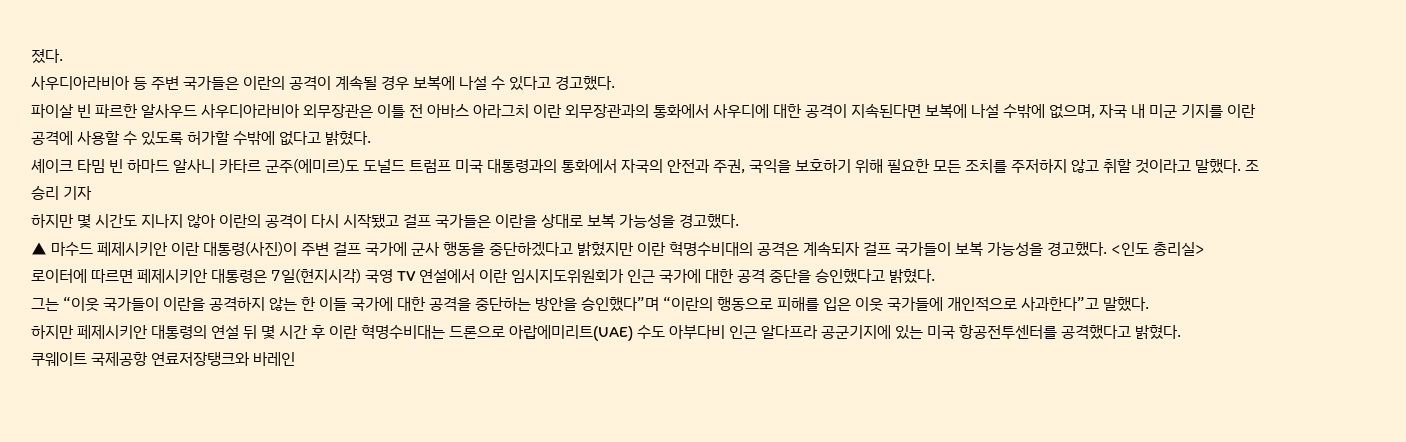졌다.
사우디아라비아 등 주변 국가들은 이란의 공격이 계속될 경우 보복에 나설 수 있다고 경고했다.
파이살 빈 파르한 알사우드 사우디아라비아 외무장관은 이틀 전 아바스 아라그치 이란 외무장관과의 통화에서 사우디에 대한 공격이 지속된다면 보복에 나설 수밖에 없으며, 자국 내 미군 기지를 이란 공격에 사용할 수 있도록 허가할 수밖에 없다고 밝혔다.
셰이크 타밈 빈 하마드 알사니 카타르 군주(에미르)도 도널드 트럼프 미국 대통령과의 통화에서 자국의 안전과 주권, 국익을 보호하기 위해 필요한 모든 조치를 주저하지 않고 취할 것이라고 말했다. 조승리 기자
하지만 몇 시간도 지나지 않아 이란의 공격이 다시 시작됐고 걸프 국가들은 이란을 상대로 보복 가능성을 경고했다.
▲ 마수드 페제시키안 이란 대통령(사진)이 주변 걸프 국가에 군사 행동을 중단하겠다고 밝혔지만 이란 혁명수비대의 공격은 계속되자 걸프 국가들이 보복 가능성을 경고했다. <인도 총리실>
로이터에 따르면 페제시키안 대통령은 7일(현지시각) 국영 TV 연설에서 이란 임시지도위원회가 인근 국가에 대한 공격 중단을 승인했다고 밝혔다.
그는 “이웃 국가들이 이란을 공격하지 않는 한 이들 국가에 대한 공격을 중단하는 방안을 승인했다”며 “이란의 행동으로 피해를 입은 이웃 국가들에 개인적으로 사과한다”고 말했다.
하지만 페제시키안 대통령의 연설 뒤 몇 시간 후 이란 혁명수비대는 드론으로 아랍에미리트(UAE) 수도 아부다비 인근 알다프라 공군기지에 있는 미국 항공전투센터를 공격했다고 밝혔다.
쿠웨이트 국제공항 연료저장탱크와 바레인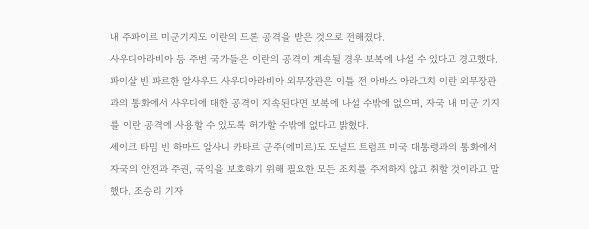내 주파이르 미군기지도 이란의 드론 공격을 받은 것으로 전해졌다.
사우디아라비아 등 주변 국가들은 이란의 공격이 계속될 경우 보복에 나설 수 있다고 경고했다.
파이살 빈 파르한 알사우드 사우디아라비아 외무장관은 이틀 전 아바스 아라그치 이란 외무장관과의 통화에서 사우디에 대한 공격이 지속된다면 보복에 나설 수밖에 없으며, 자국 내 미군 기지를 이란 공격에 사용할 수 있도록 허가할 수밖에 없다고 밝혔다.
셰이크 타밈 빈 하마드 알사니 카타르 군주(에미르)도 도널드 트럼프 미국 대통령과의 통화에서 자국의 안전과 주권, 국익을 보호하기 위해 필요한 모든 조치를 주저하지 않고 취할 것이라고 말했다. 조승리 기자